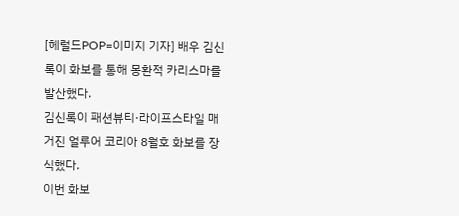[헤럴드POP=이미지 기자] 배우 김신록이 화보를 통해 몽환적 카리스마를 발산했다.
김신록이 패션뷰티·라이프스타일 매거진 얼루어 코리아 8월호 화보를 장식했다.
이번 화보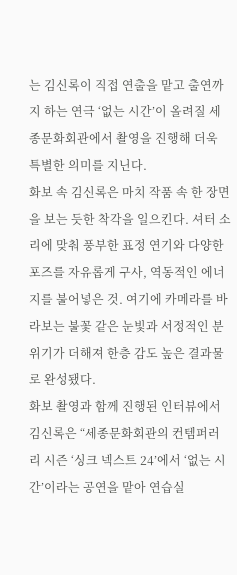는 김신록이 직접 연출을 맡고 출연까지 하는 연극 ‘없는 시간’이 올려질 세종문화회관에서 촬영을 진행해 더욱 특별한 의미를 지닌다.
화보 속 김신록은 마치 작품 속 한 장면을 보는 듯한 착각을 일으킨다. 셔터 소리에 맞춰 풍부한 표정 연기와 다양한 포즈를 자유롭게 구사, 역동적인 에너지를 불어넣은 것. 여기에 카메라를 바라보는 불꽃 같은 눈빛과 서정적인 분위기가 더해져 한층 감도 높은 결과물로 완성됐다.
화보 촬영과 함께 진행된 인터뷰에서 김신록은 “세종문화회관의 컨템퍼러리 시즌 ‘싱크 넥스트 24’에서 ‘없는 시간’이라는 공연을 맡아 연습실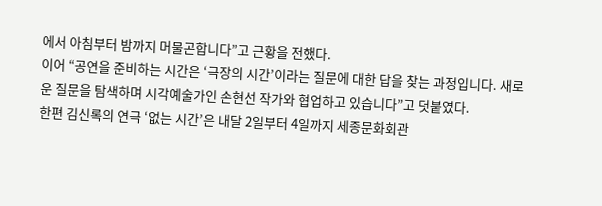에서 아침부터 밤까지 머물곤합니다”고 근황을 전했다.
이어 “공연을 준비하는 시간은 ‘극장의 시간’이라는 질문에 대한 답을 찾는 과정입니다. 새로운 질문을 탐색하며 시각예술가인 손현선 작가와 협업하고 있습니다”고 덧붙였다.
한편 김신록의 연극 ‘없는 시간’은 내달 2일부터 4일까지 세종문화회관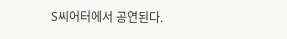S씨어터에서 공연된다.